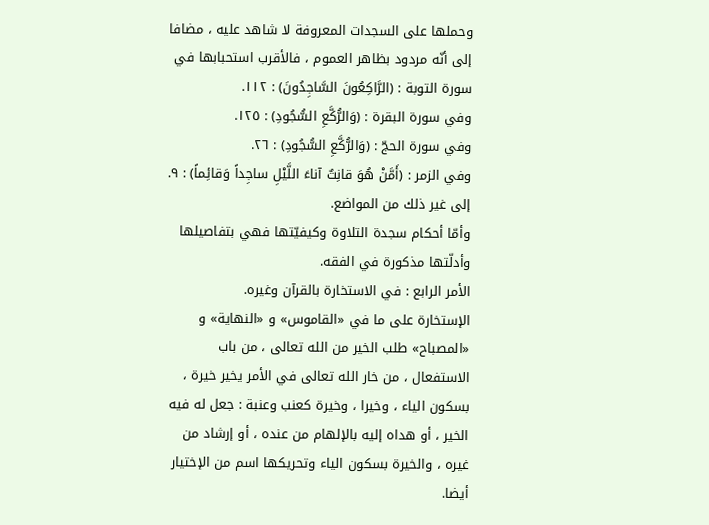وحملها على السجدات المعروفة لا شاهد عليه ، مضافا إلى أنّه مردود بظاهر العموم ، فالأقرب استحبابها في سورة التوبة : (الرَّاكِعُونَ السَّاجِدُونَ) : ١١٢.
وفي سورة البقرة : (وَالرُّكَّعِ السُّجُودِ) : ١٢٥.
وفي سورة الحجّ : (وَالرُّكَّعِ السُّجُودِ) : ٢٦.
وفي الزمر : (أَمَّنْ هُوَ قانِتٌ آناءَ اللَّيْلِ ساجِداً وَقائِماً) : ٩.
إلى غير ذلك من المواضع.
وأمّا أحكام سجدة التلاوة وكيفيّتها فهي بتفاصيلها وأدلّتها مذكورة في الفقه.
الأمر الرابع : في الاستخارة بالقرآن وغيره.
الإستخارة على ما في «القاموس» و «النهاية» و «المصباح» طلب الخير من الله تعالى ، من باب الاستفعال ، من خار الله تعالى في الأمر يخير خيرة ، بسكون الياء ، وخيرا ، وخيرة كعنب وعنبة : جعل له فيه الخير ، أو هداه إليه بالإلهام من عنده ، أو إرشاد من غيره ، والخيرة بسكون الياء وتحريكها اسم من الإختيار أيضا.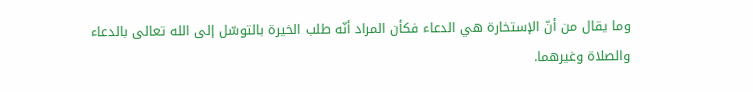وما يقال من أنّ الإستخارة هي الدعاء فكأن المراد أنّه طلب الخيرة بالتوسّل إلى الله تعالى بالدعاء والصلاة وغيرهما.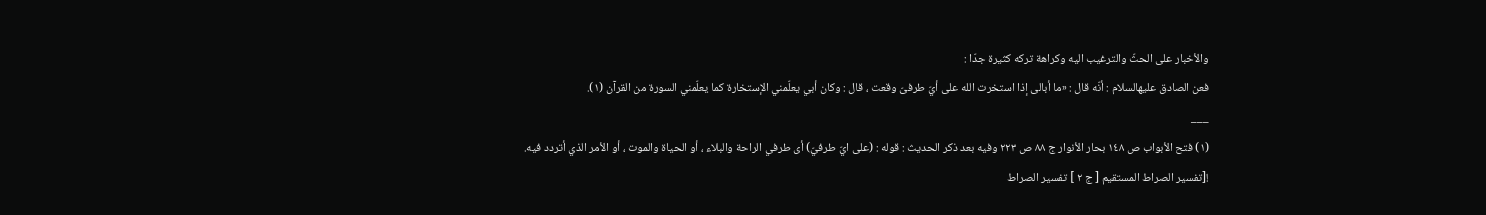والأخبار على الحثّ والترغيب اليه وكراهة تركه كثيرة جدّا :
فعن الصادق عليهالسلام : أنّه قال : «ما أبالى إذا استخرت الله على أيّ طرفىّ وقعت ، قال : وكان أبي يعلّمني الإستخارة كما يعلّمني السورة من القرآن (١).
___
(١) فتح الأبواب ص ١٤٨ بحار الأنوار ج ٨٨ ص ٢٢٣ وفيه بعد ذكر الحديث : قوله : (على ايّ طرفيّ) أى طرفي الراحة والبلاء ، أو الحياة والموت ، أو الأمر الذي أتردد فيه.
![تفسير الصراط المستقيم [ ج ٢ ] تفسير الصراط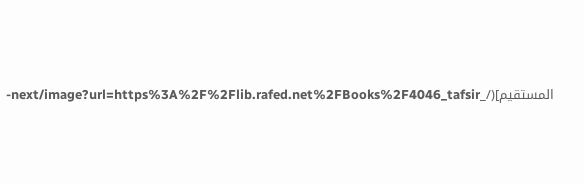المستقيم](/_next/image?url=https%3A%2F%2Flib.rafed.net%2FBooks%2F4046_tafsir-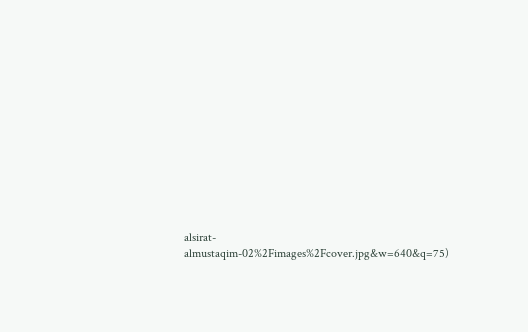alsirat-almustaqim-02%2Fimages%2Fcover.jpg&w=640&q=75)